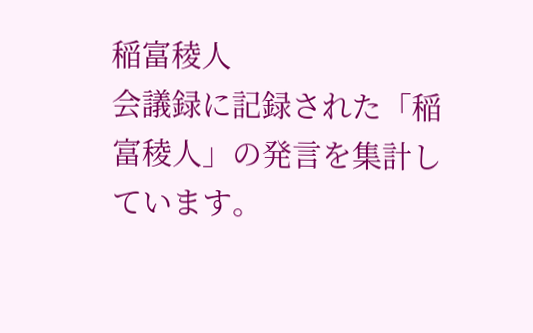稲富稜人
会議録に記録された「稲富稜人」の発言を集計しています。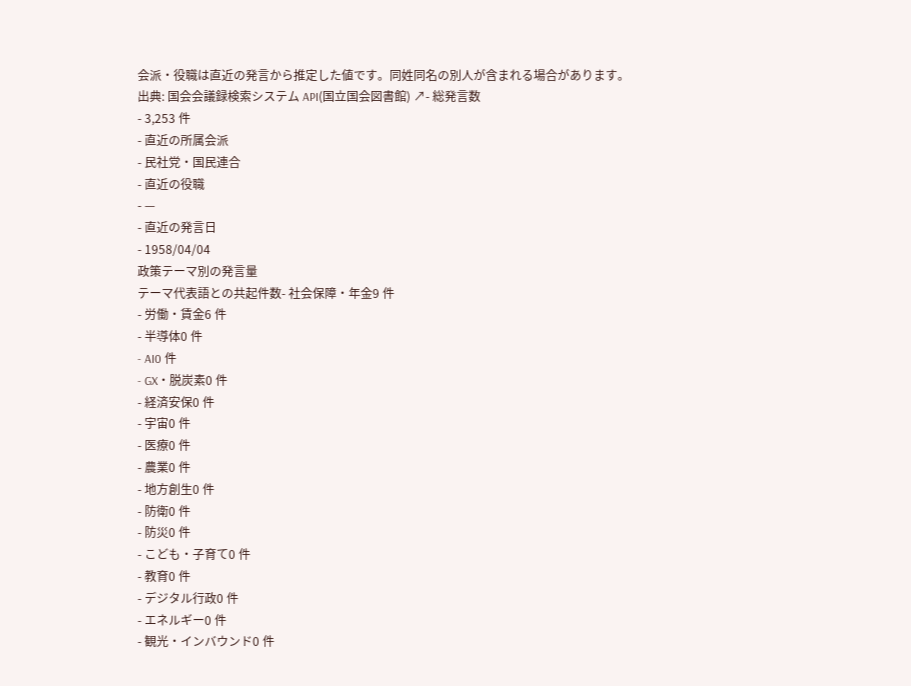会派・役職は直近の発言から推定した値です。同姓同名の別人が含まれる場合があります。
出典: 国会会議録検索システム API(国立国会図書館) ↗- 総発言数
- 3,253 件
- 直近の所属会派
- 民社党・国民連合
- 直近の役職
- —
- 直近の発言日
- 1958/04/04
政策テーマ別の発言量
テーマ代表語との共起件数- 社会保障・年金9 件
- 労働・賃金6 件
- 半導体0 件
- AI0 件
- GX・脱炭素0 件
- 経済安保0 件
- 宇宙0 件
- 医療0 件
- 農業0 件
- 地方創生0 件
- 防衛0 件
- 防災0 件
- こども・子育て0 件
- 教育0 件
- デジタル行政0 件
- エネルギー0 件
- 観光・インバウンド0 件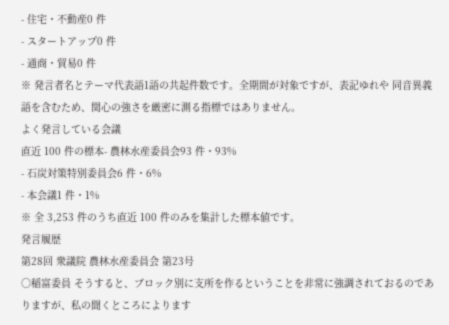- 住宅・不動産0 件
- スタートアップ0 件
- 通商・貿易0 件
※ 発言者名とテーマ代表語1語の共起件数です。全期間が対象ですが、表記ゆれや 同音異義語を含むため、関心の強さを厳密に測る指標ではありません。
よく発言している会議
直近 100 件の標本- 農林水産委員会93 件・93%
- 石炭対策特別委員会6 件・6%
- 本会議1 件・1%
※ 全 3,253 件のうち直近 100 件のみを集計した標本値です。
発言履歴
第28回 衆議院 農林水産委員会 第23号
○稲富委員 そうすると、ブロック別に支所を作るということを非常に強調されておるのでありますが、私の聞くところによります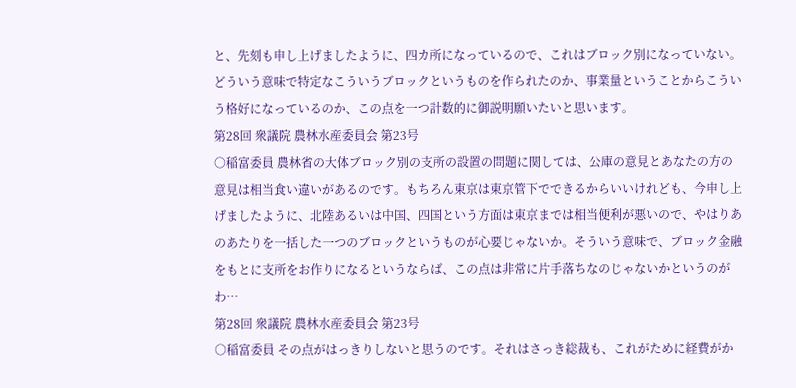と、先刻も申し上げましたように、四カ所になっているので、これはブロック別になっていない。どういう意味で特定なこういうブロックというものを作られたのか、事業量ということからこういう格好になっているのか、この点を一つ計数的に御説明願いたいと思います。
第28回 衆議院 農林水産委員会 第23号
○稲富委員 農林省の大体ブロック別の支所の設置の問題に関しては、公庫の意見とあなたの方の意見は相当食い違いがあるのです。もちろん東京は東京管下でできるからいいけれども、今申し上げましたように、北陸あるいは中国、四国という方面は東京までは相当便利が悪いので、やはりあのあたりを一括した一つのブロックというものが心要じゃないか。そういう意味で、ブロック金融をもとに支所をお作りになるというならば、この点は非常に片手落ちなのじゃないかというのがわ…
第28回 衆議院 農林水産委員会 第23号
○稲富委員 その点がはっきりしないと思うのです。それはさっき総裁も、これがために経費がか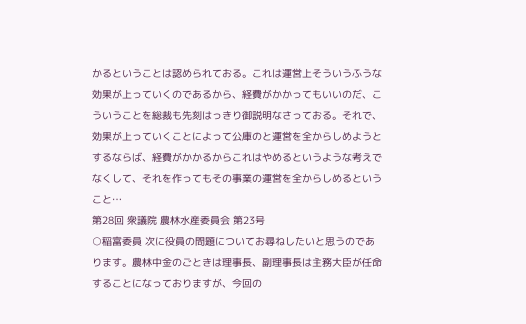かるということは認められておる。これは運営上そういうふうな効果が上っていくのであるから、経費がかかってもいいのだ、こういうことを総裁も先刻はっきり御説明なさっておる。それで、効果が上っていくことによって公庫のと運営を全からしめようとするならば、経費がかかるからこれはやめるというような考えでなくして、それを作ってもその事業の運営を全からしめるということ…
第28回 衆議院 農林水産委員会 第23号
○稲富委員 次に役員の問題についてお尋ねしたいと思うのであります。農林中金のごときは理事長、副理事長は主務大臣が任命することになっておりますが、今回の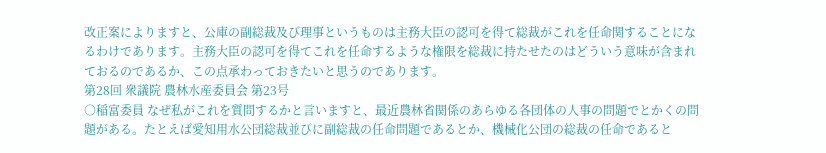改正案によりますと、公庫の副総裁及び理事というものは主務大臣の認可を得て総裁がこれを任命関することになるわけであります。主務大臣の認可を得てこれを任命するような権限を総裁に持たせたのはどういう意味が含まれておるのであるか、この点承わっておきたいと思うのであります。
第28回 衆議院 農林水産委員会 第23号
○稲富委員 なぜ私がこれを質問するかと言いますと、最近農林省関係のあらゆる各団体の人事の問題でとかくの問題がある。たとえば愛知用水公団総裁並びに副総裁の任命問題であるとか、機械化公団の総裁の任命であると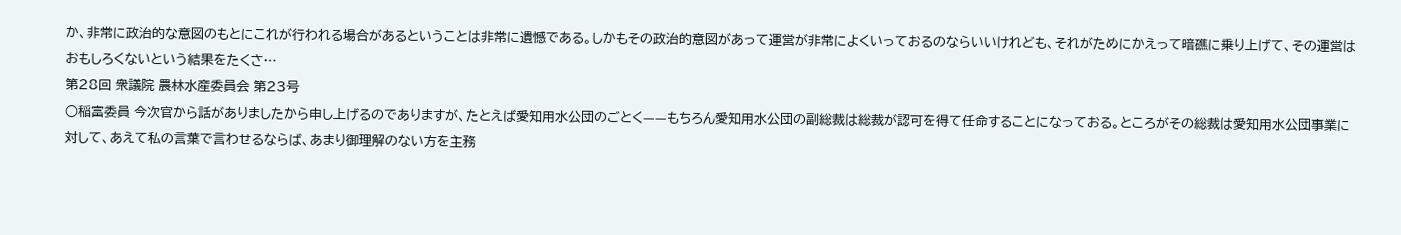か、非常に政治的な意図のもとにこれが行われる場合があるということは非常に遺憾である。しかもその政治的意図があって運営が非常によくいっておるのならいいけれども、それがためにかえって暗礁に乗り上げて、その運営はおもしろくないという結果をたくさ…
第28回 衆議院 農林水産委員会 第23号
○稲富委員 今次官から話がありましたから申し上げるのでありますが、たとえば愛知用水公団のごとく——もちろん愛知用水公団の副総裁は総裁が認可を得て任命することになっておる。ところがその総裁は愛知用水公団事業に対して、あえて私の言葉で言わせるならば、あまり御理解のない方を主務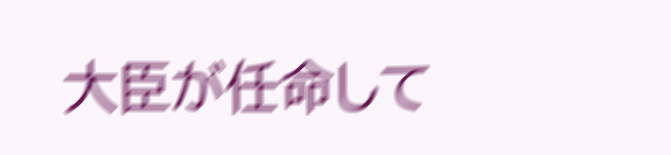大臣が任命して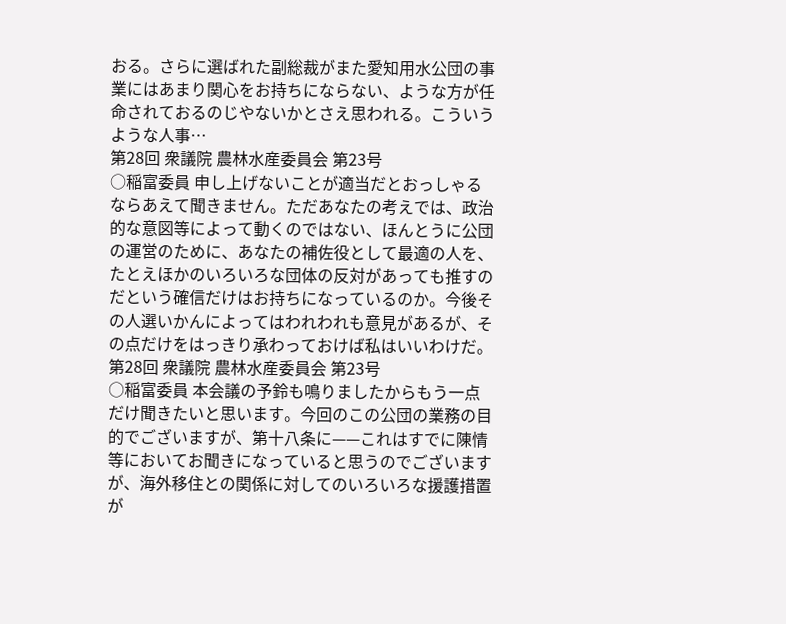おる。さらに選ばれた副総裁がまた愛知用水公団の事業にはあまり関心をお持ちにならない、ような方が任命されておるのじやないかとさえ思われる。こういうような人事…
第28回 衆議院 農林水産委員会 第23号
○稲富委員 申し上げないことが適当だとおっしゃるならあえて聞きません。ただあなたの考えでは、政治的な意図等によって動くのではない、ほんとうに公団の運営のために、あなたの補佐役として最適の人を、たとえほかのいろいろな団体の反対があっても推すのだという確信だけはお持ちになっているのか。今後その人選いかんによってはわれわれも意見があるが、その点だけをはっきり承わっておけば私はいいわけだ。
第28回 衆議院 農林水産委員会 第23号
○稲富委員 本会議の予鈴も鳴りましたからもう一点だけ聞きたいと思います。今回のこの公団の業務の目的でございますが、第十八条に——これはすでに陳情等においてお聞きになっていると思うのでございますが、海外移住との関係に対してのいろいろな援護措置が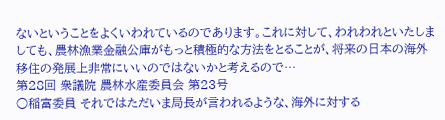ないということをよくいわれているのであります。これに対して、われわれといたしましても、農林漁業金融公庫がもっと積極的な方法をとることが、将来の日本の海外移住の発展上非常にいいのではないかと考えるので…
第28回 衆議院 農林水産委員会 第23号
○稲富委員 それではただいま局長が言われるような、海外に対する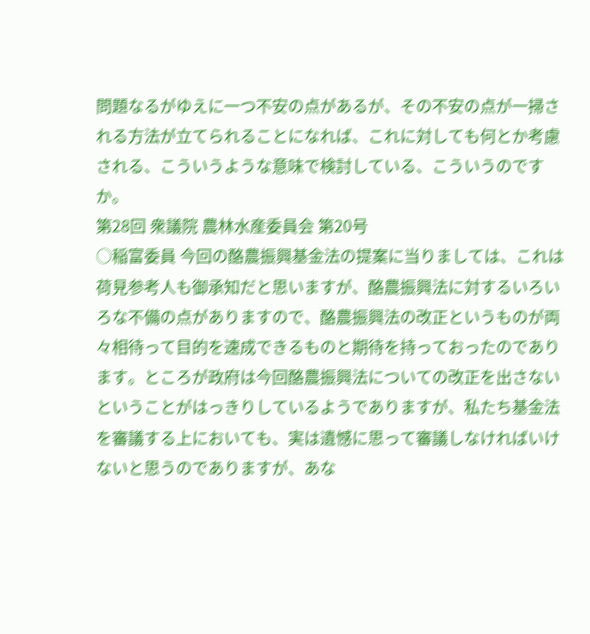問題なるがゆえに一つ不安の点があるが、その不安の点が一掃される方法が立てられることになれば、これに対しても何とか考慮される、こういうような意味で検討している、こういうのですか。
第28回 衆議院 農林水産委員会 第20号
○稲富委員 今回の酪農振興基金法の提案に当りましては、これは荷見参考人も御承知だと思いますが、酪農振興法に対するいろいろな不備の点がありますので、酪農振興法の改正というものが両々相待って目的を速成できるものと期待を持っておったのであります。ところが政府は今回酪農振興法についての改正を出さないということがはっきりしているようでありますが、私たち基金法を審議する上においても、実は遺憾に思って審議しなければいけないと思うのでありますが、あな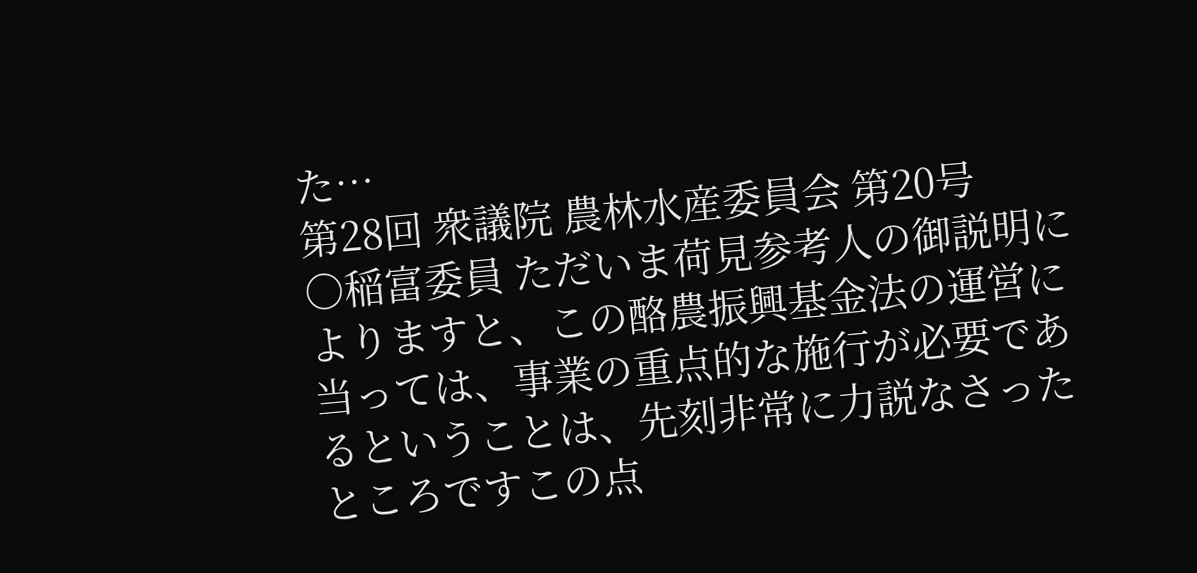た…
第28回 衆議院 農林水産委員会 第20号
○稲富委員 ただいま荷見参考人の御説明によりますと、この酪農振興基金法の運営に当っては、事業の重点的な施行が必要であるということは、先刻非常に力説なさったところですこの点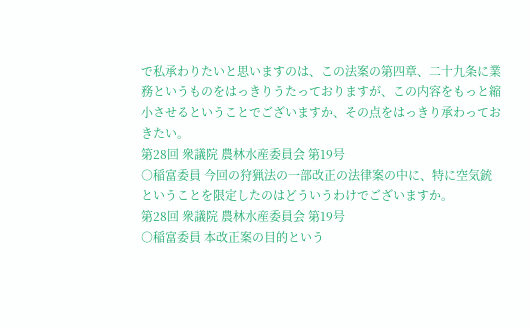で私承わりたいと思いますのは、この法案の第四章、二十九条に業務というものをはっきりうたっておりますが、この内容をもっと縮小させるということでございますか、その点をはっきり承わっておきたい。
第28回 衆議院 農林水産委員会 第19号
○稲富委員 今回の狩猟法の一部改正の法律案の中に、特に空気銃ということを限定したのはどういうわけでございますか。
第28回 衆議院 農林水産委員会 第19号
○稲富委員 本改正案の目的という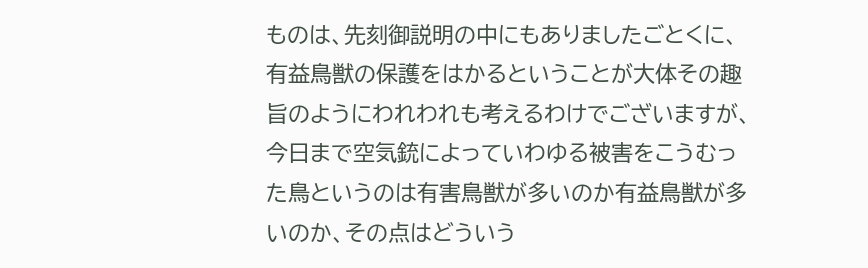ものは、先刻御説明の中にもありましたごとくに、有益鳥獣の保護をはかるということが大体その趣旨のようにわれわれも考えるわけでございますが、今日まで空気銃によっていわゆる被害をこうむった鳥というのは有害鳥獣が多いのか有益鳥獣が多いのか、その点はどういう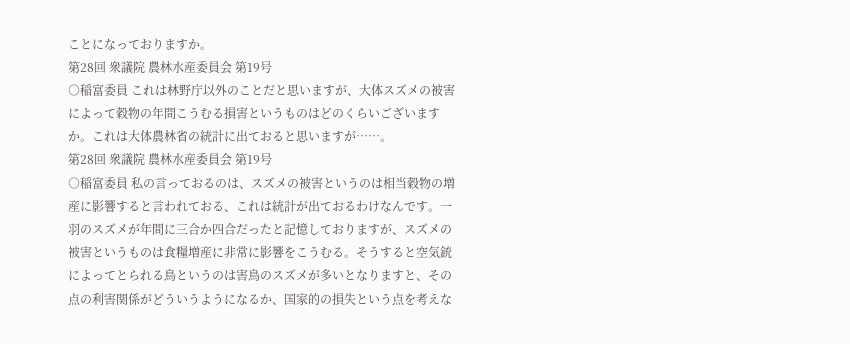ことになっておりますか。
第28回 衆議院 農林水産委員会 第19号
○稲富委員 これは林野庁以外のことだと思いますが、大体スズメの被害によって穀物の年間こうむる損害というものはどのくらいございますか。これは大体農林省の統計に出ておると思いますが……。
第28回 衆議院 農林水産委員会 第19号
○稲富委員 私の言っておるのは、スズメの被害というのは相当穀物の増産に影響すると言われておる、これは統計が出ておるわけなんです。一羽のスズメが年間に三合か四合だったと記憶しておりますが、スズメの被害というものは食糧増産に非常に影響をこうむる。そうすると空気銃によってとられる鳥というのは害鳥のスズメが多いとなりますと、その点の利害関係がどういうようになるか、国家的の損失という点を考えな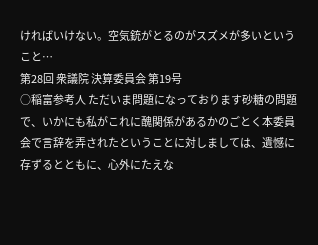ければいけない。空気銃がとるのがスズメが多いということ…
第28回 衆議院 決算委員会 第19号
○稲富参考人 ただいま問題になっております砂糖の問題で、いかにも私がこれに醜関係があるかのごとく本委員会で言辞を弄されたということに対しましては、遺憾に存ずるとともに、心外にたえな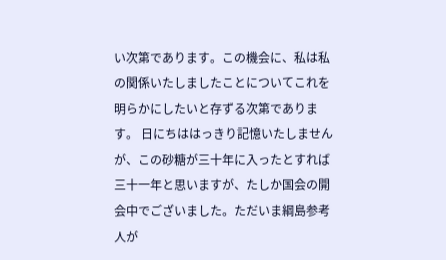い次第であります。この機会に、私は私の関係いたしましたことについてこれを明らかにしたいと存ずる次第であります。 日にちははっきり記憶いたしませんが、この砂糖が三十年に入ったとすれば三十一年と思いますが、たしか国会の開会中でございました。ただいま綱島参考人が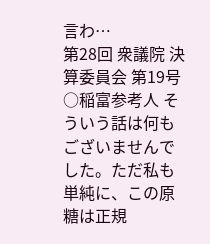言わ…
第28回 衆議院 決算委員会 第19号
○稲富参考人 そういう話は何もございませんでした。ただ私も単純に、この原糖は正規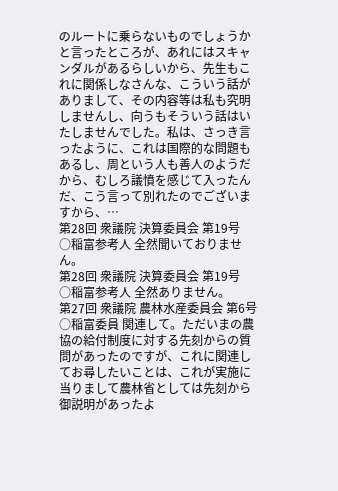のルートに乗らないものでしょうかと言ったところが、あれにはスキャンダルがあるらしいから、先生もこれに関係しなさんな、こういう話がありまして、その内容等は私も究明しませんし、向うもそういう話はいたしませんでした。私は、さっき言ったように、これは国際的な問題もあるし、周という人も善人のようだから、むしろ議憤を感じて入ったんだ、こう言って別れたのでございますから、…
第28回 衆議院 決算委員会 第19号
○稲富参考人 全然聞いておりません。
第28回 衆議院 決算委員会 第19号
○稲富参考人 全然ありません。
第27回 衆議院 農林水産委員会 第6号
○稲富委員 関連して。ただいまの農協の給付制度に対する先刻からの質問があったのですが、これに関連してお尋したいことは、これが実施に当りまして農林省としては先刻から御説明があったよ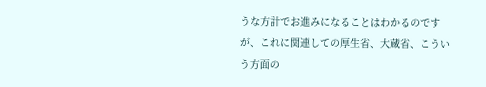うな方計でお進みになることはわかるのですが、これに関連しての厚生省、大蔵省、こういう方面の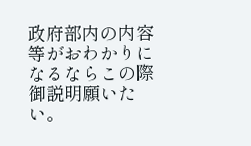政府部内の内容等がおわかりになるならこの際御説明願いたい。